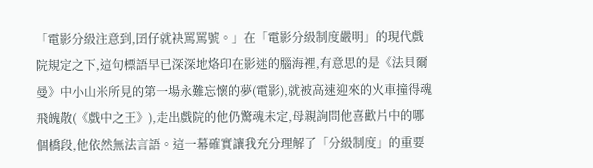「電影分級注意到,囝仔就袂罵罵號。」在「電影分級制度嚴明」的現代戲院規定之下,這句標語早已深深地烙印在影迷的腦海裡,有意思的是《法貝爾曼》中小山米所見的第一場永難忘懷的夢(電影),就被高速迎來的火車撞得魂飛魄散(《戲中之王》),走出戲院的他仍驚魂未定,母親詢問他喜歡片中的哪個橋段,他依然無法言語。這一幕確實讓我充分理解了「分級制度」的重要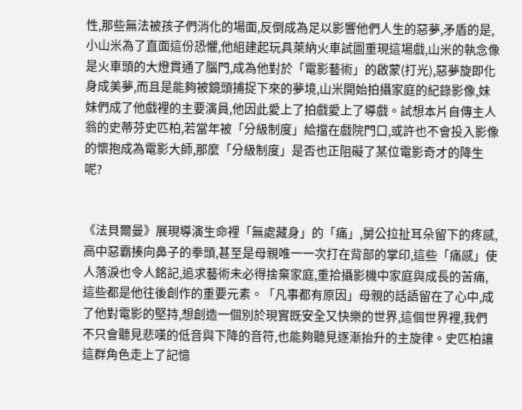性,那些無法被孩子們消化的場面,反倒成為足以影響他們人生的惡夢,矛盾的是,小山米為了直面這份恐懼,他組建起玩具萊納火車試圖重現這場戲,山米的執念像是火車頭的大燈貫通了腦門,成為他對於「電影藝術」的啟蒙(打光),惡夢旋即化身成美夢,而且是能夠被鏡頭捕捉下來的夢境,山米開始拍攝家庭的紀錄影像,妹妹們成了他戲裡的主要演員,他因此愛上了拍戲愛上了導戲。試想本片自傳主人翁的史蒂芬史匹柏,若當年被「分級制度」給擋在戲院門口,或許也不會投入影像的懷抱成為電影大師,那麼「分級制度」是否也正阻礙了某位電影奇才的降生呢?


《法貝爾曼》展現導演生命裡「無處藏身」的「痛」,舅公拉扯耳朵留下的疼感,高中惡霸揍向鼻子的拳頭,甚至是母親唯一一次打在背部的掌印,這些「痛感」使人落淚也令人銘記,追求藝術未必得捨棄家庭,重拾攝影機中家庭與成長的苦痛,這些都是他往後創作的重要元素。「凡事都有原因」母親的話語留在了心中,成了他對電影的堅持,想創造一個別於現實既安全又快樂的世界,這個世界裡,我們不只會聽見悲嘆的低音與下降的音符,也能夠聽見逐漸抬升的主旋律。史匹柏讓這群角色走上了記憶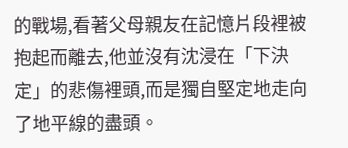的戰場,看著父母親友在記憶片段裡被抱起而離去,他並沒有沈浸在「下決定」的悲傷裡頭,而是獨自堅定地走向了地平線的盡頭。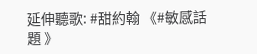延伸聽歌: #甜約翰 《#敏感話題 》